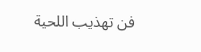فن تهذيب اللحية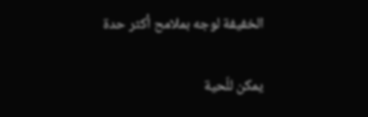الخفيفة لوجه بملامح أكثر حدة

يمكن للّحية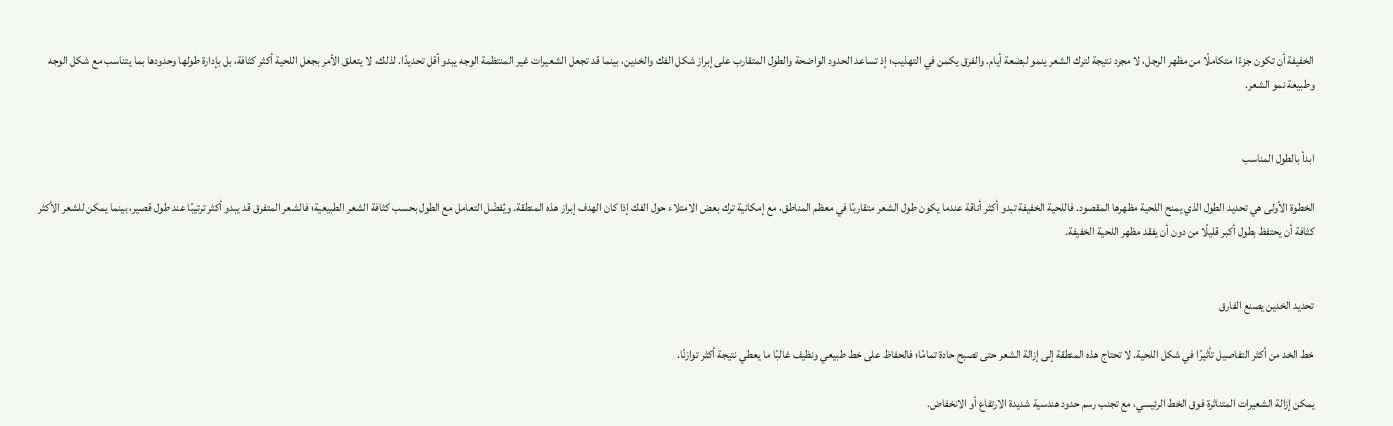الخفيفة أن تكون جزءًا متكاملًا من مظهر الرجل، لا مجرد نتيجة لترك الشعر ينمو لبضعة أيام. والفرق يكمن في التهذيب؛ إذ تساعد الحدود الواضحة والطول المتقارب على إبراز شكل الفك والخدين، بينما قد تجعل الشعيرات غير المنتظمة الوجه يبدو أقل تحديدًا. لذلك، لا يتعلق الأمر بجعل اللحية أكثر كثافة، بل بإدارة طولها وحدودها بما يتناسب مع شكل الوجه وطبيعة نمو الشعر.


ابدأ بالطول المناسب

الخطوة الأولى هي تحديد الطول الذي يمنح اللحية مظهرها المقصود. فاللحية الخفيفة تبدو أكثر أناقة عندما يكون طول الشعر متقاربًا في معظم المناطق، مع إمكانية ترك بعض الامتلاء حول الفك إذا كان الهدف إبراز هذه المنطقة. ويُفضّل التعامل مع الطول بحسب كثافة الشعر الطبيعية؛ فالشعر المتفرق قد يبدو أكثر ترتيبًا عند طول قصير، بينما يمكن للشعر الأكثر كثافة أن يحتفظ بطول أكبر قليلًا من دون أن يفقد مظهر اللحية الخفيفة.


تحديد الخدين يصنع الفارق

خط الخد من أكثر التفاصيل تأثيرًا في شكل اللحية. لا تحتاج هذه المنطقة إلى إزالة الشعر حتى تصبح حادة تمامًا؛ فالحفاظ على خط طبيعي ونظيف غالبًا ما يعطي نتيجة أكثر توازنًا.

يمكن إزالة الشعيرات المتناثرة فوق الخط الرئيسي، مع تجنب رسم حدود هندسية شديدة الارتفاع أو الانخفاض.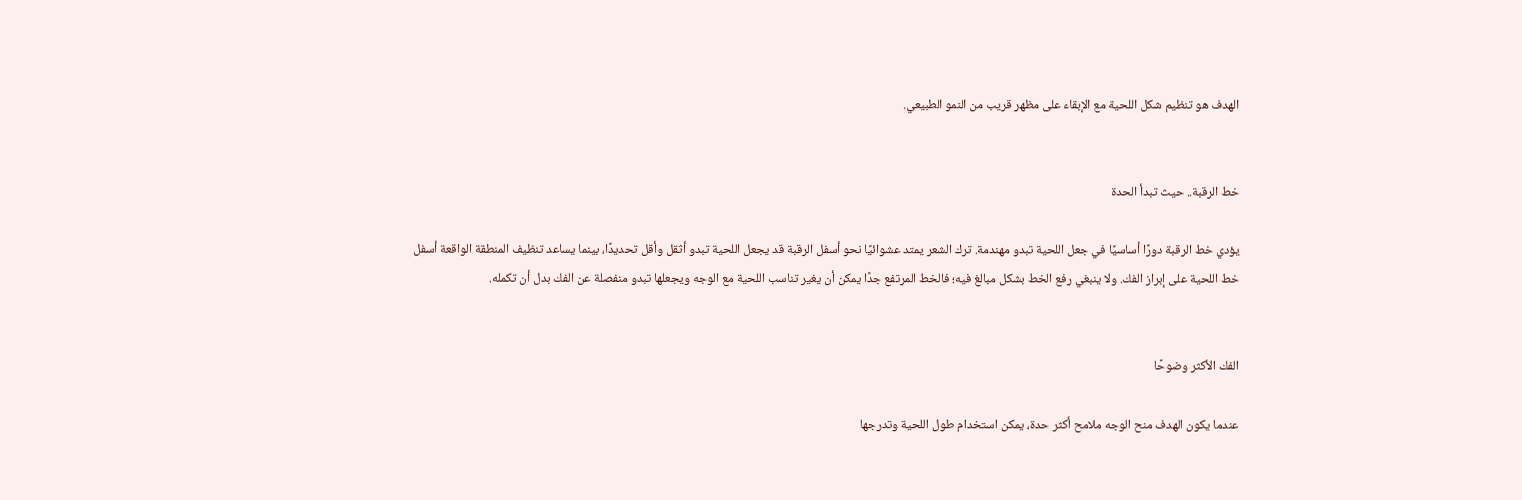الهدف هو تنظيم شكل اللحية مع الإبقاء على مظهر قريب من النمو الطبيعي.


خط الرقبة.. حيث تبدأ الحدة

يؤدي خط الرقبة دورًا أساسيًا في جعل اللحية تبدو مهندمة. ترك الشعر يمتد عشوائيًا نحو أسفل الرقبة قد يجعل اللحية تبدو أثقل وأقل تحديدًا، بينما يساعد تنظيف المنطقة الواقعة أسفل خط اللحية على إبراز الفك. ولا ينبغي رفع الخط بشكل مبالغ فيه؛ فالخط المرتفع جدًا يمكن أن يغير تناسب اللحية مع الوجه ويجعلها تبدو منفصلة عن الفك بدل أن تكمله.


الفك الأكثر وضوحًا

عندما يكون الهدف منح الوجه ملامح أكثر حدة، يمكن استخدام طول اللحية وتدرجها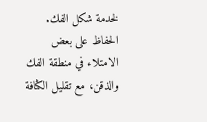لخدمة شكل الفك. الحفاظ على بعض الامتلاء في منطقة الفك والذقن، مع تقليل الكثافة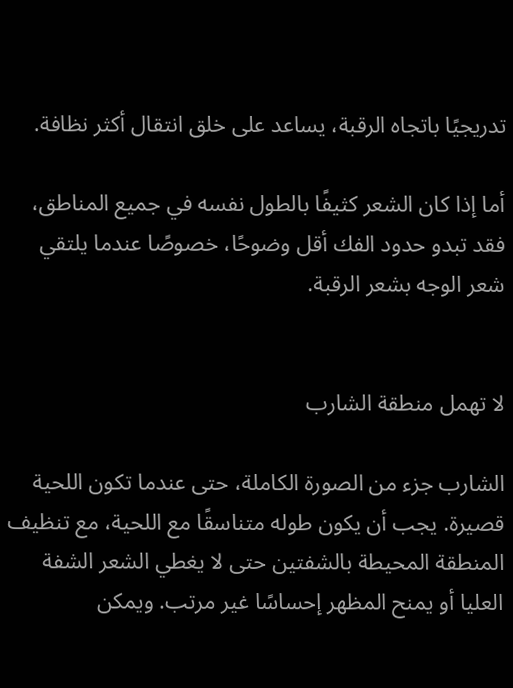تدريجيًا باتجاه الرقبة، يساعد على خلق انتقال أكثر نظافة.

أما إذا كان الشعر كثيفًا بالطول نفسه في جميع المناطق، فقد تبدو حدود الفك أقل وضوحًا، خصوصًا عندما يلتقي شعر الوجه بشعر الرقبة.


لا تهمل منطقة الشارب

الشارب جزء من الصورة الكاملة، حتى عندما تكون اللحية قصيرة. يجب أن يكون طوله متناسقًا مع اللحية، مع تنظيف المنطقة المحيطة بالشفتين حتى لا يغطي الشعر الشفة العليا أو يمنح المظهر إحساسًا غير مرتب. ويمكن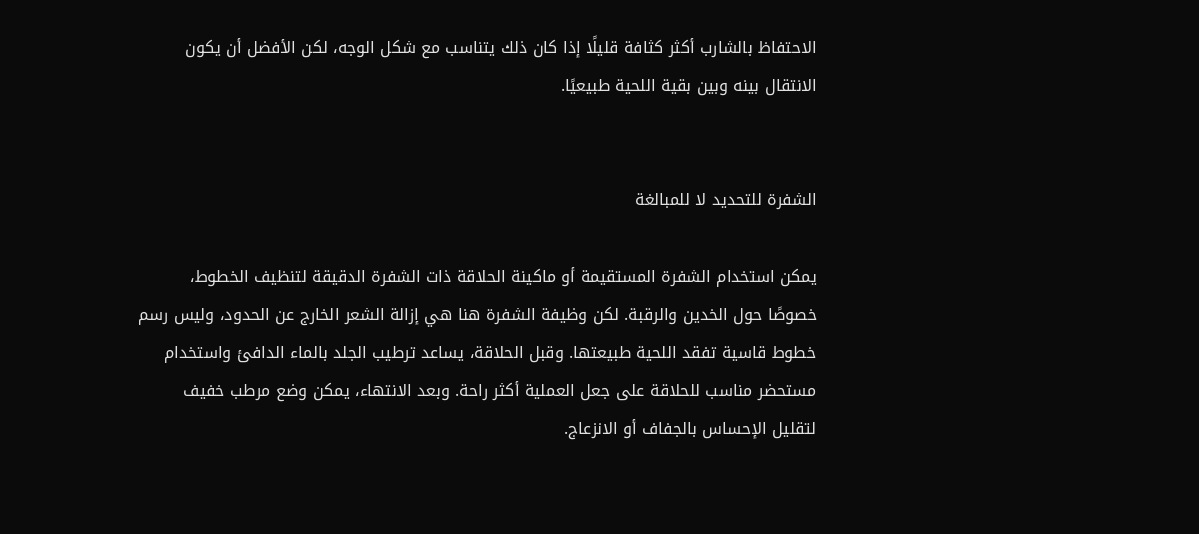الاحتفاظ بالشارب أكثر كثافة قليلًا إذا كان ذلك يتناسب مع شكل الوجه، لكن الأفضل أن يكون الانتقال بينه وبين بقية اللحية طبيعيًا.


الشفرة للتحديد لا للمبالغة

يمكن استخدام الشفرة المستقيمة أو ماكينة الحلاقة ذات الشفرة الدقيقة لتنظيف الخطوط، خصوصًا حول الخدين والرقبة. لكن وظيفة الشفرة هنا هي إزالة الشعر الخارج عن الحدود، وليس رسم خطوط قاسية تفقد اللحية طبيعتها. وقبل الحلاقة، يساعد ترطيب الجلد بالماء الدافئ واستخدام مستحضر مناسب للحلاقة على جعل العملية أكثر راحة. وبعد الانتهاء، يمكن وضع مرطب خفيف لتقليل الإحساس بالجفاف أو الانزعاج.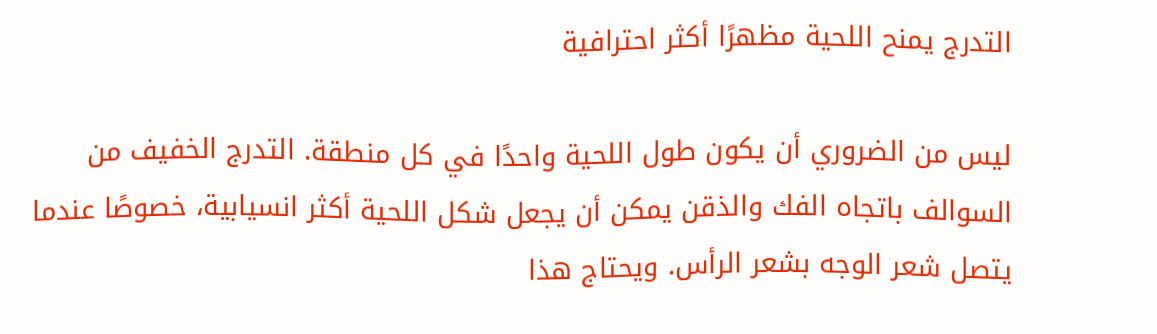التدرج يمنح اللحية مظهرًا أكثر احترافية

ليس من الضروري أن يكون طول اللحية واحدًا في كل منطقة. التدرج الخفيف من السوالف باتجاه الفك والذقن يمكن أن يجعل شكل اللحية أكثر انسيابية، خصوصًا عندما يتصل شعر الوجه بشعر الرأس. ويحتاج هذا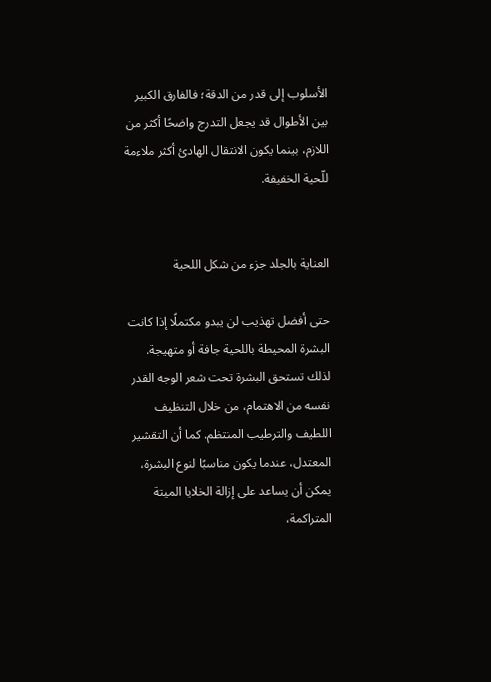الأسلوب إلى قدر من الدقة؛ فالفارق الكبير بين الأطوال قد يجعل التدرج واضحًا أكثر من اللازم، بينما يكون الانتقال الهادئ أكثر ملاءمة للّحية الخفيفة.


العناية بالجلد جزء من شكل اللحية

حتى أفضل تهذيب لن يبدو مكتملًا إذا كانت البشرة المحيطة باللحية جافة أو متهيجة. لذلك تستحق البشرة تحت شعر الوجه القدر نفسه من الاهتمام، من خلال التنظيف اللطيف والترطيب المنتظم. كما أن التقشير المعتدل، عندما يكون مناسبًا لنوع البشرة، يمكن أن يساعد على إزالة الخلايا الميتة المتراكمة،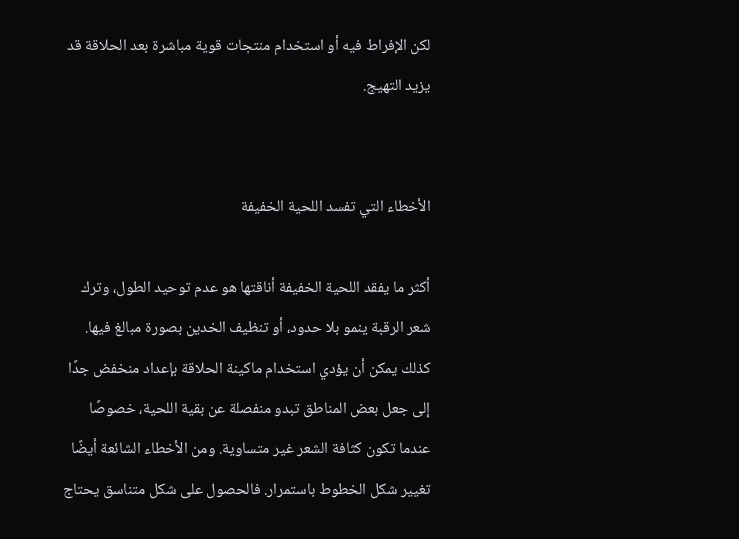لكن الإفراط فيه أو استخدام منتجات قوية مباشرة بعد الحلاقة قد يزيد التهيج.


الأخطاء التي تفسد اللحية الخفيفة

أكثر ما يفقد اللحية الخفيفة أناقتها هو عدم توحيد الطول، وترك شعر الرقبة ينمو بلا حدود، أو تنظيف الخدين بصورة مبالغ فيها. كذلك يمكن أن يؤدي استخدام ماكينة الحلاقة بإعداد منخفض جدًا إلى جعل بعض المناطق تبدو منفصلة عن بقية اللحية، خصوصًا عندما تكون كثافة الشعر غير متساوية. ومن الأخطاء الشائعة أيضًا تغيير شكل الخطوط باستمرار. فالحصول على شكل متناسق يحتاج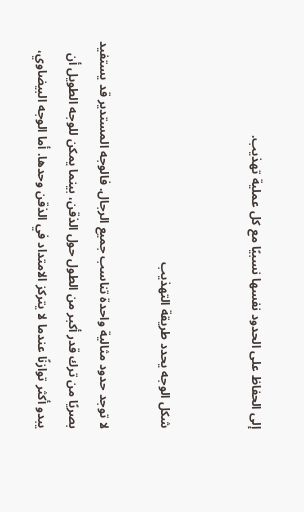إلى الحفاظ على الحدود نفسها نسبيًا مع كل عملية تهذيب.


شكل الوجه يحدد طريقة التهذيب

لا توجد حدود مثالية واحدة تناسب جميع الرجال. فالوجه المستدير قد يستفيد بصريًا من ترك قدر أكبر من الطول حول الذقن، بينما يمكن للوجه الطويل أن يبدو أكثر توازنًا عندما لا يتركز الامتداد في الذقن وحدها. أما الوجه البيضاوي،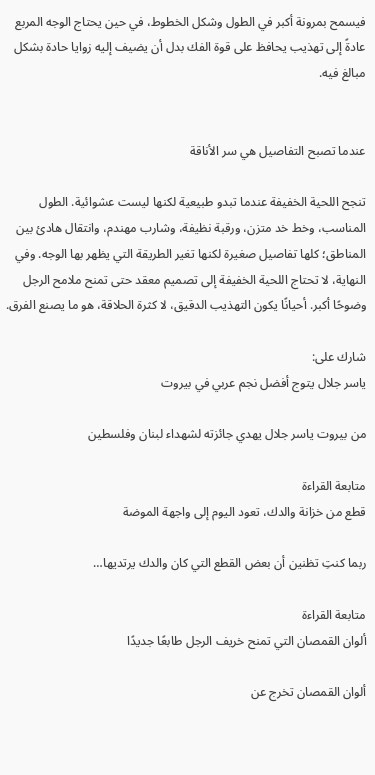فيسمح بمرونة أكبر في الطول وشكل الخطوط، في حين يحتاج الوجه المربع عادةً إلى تهذيب يحافظ على قوة الفك بدل أن يضيف إليه زوايا حادة بشكل مبالغ فيه.


عندما تصبح التفاصيل هي سر الأناقة

تنجح اللحية الخفيفة عندما تبدو طبيعية لكنها ليست عشوائية. الطول المناسب، وخط خد متزن، ورقبة نظيفة، وشارب مهندم، وانتقال هادئ بين المناطق؛ كلها تفاصيل صغيرة لكنها تغير الطريقة التي يظهر بها الوجه. وفي النهاية، لا تحتاج اللحية الخفيفة إلى تصميم معقد حتى تمنح ملامح الرجل وضوحًا أكبر. أحيانًا يكون التهذيب الدقيق، لا كثرة الحلاقة، هو ما يصنع الفرق.

شارك على:
ياسر جلال يتوج أفضل نجم عربي في بيروت

من بيروت ياسر جلال يهدي جائزته لشهداء لبنان وفلسطين

متابعة القراءة
قطع من خزانة والدك، تعود اليوم إلى واجهة الموضة

ربما كنتِ تظنين أن بعض القطع التي كان والدك يرتديها…

متابعة القراءة
ألوان القمصان التي تمنح خريف الرجل طابعًا جديدًا

ألوان القمصان تخرج عن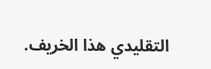التقليدي هذا الخريف.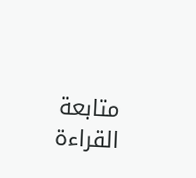متابعة القراءة